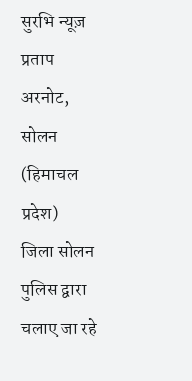सुरभि न्यूज़
प्रताप अरनोट, सोलन (हिमाचल प्रदेश)
जिला सोलन पुलिस द्वारा चलाए जा रहे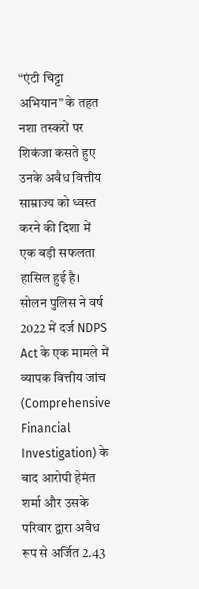“एंटी चिट्टा अभियान” के तहत नशा तस्करों पर शिकंजा कसते हुए उनके अवैध वित्तीय साम्राज्य को ध्वस्त करने की दिशा में एक बड़ी सफलता हासिल हुई है। सोलन पुलिस ने वर्ष 2022 में दर्ज NDPS Act के एक मामले में व्यापक वित्तीय जांच (Comprehensive Financial Investigation) के बाद आरोपी हेमंत शर्मा और उसके परिवार द्वारा अवैध रूप से अर्जित 2.43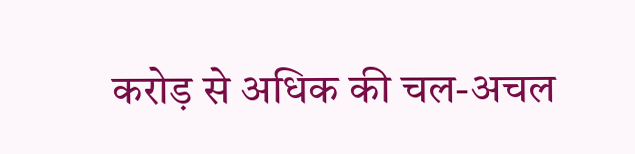करोड़ से अधिक की चल-अचल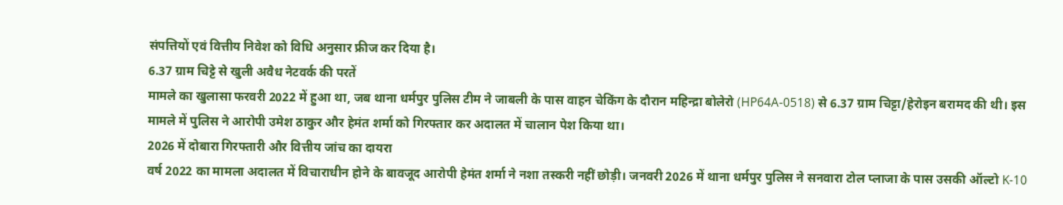संपत्तियों एवं वित्तीय निवेश को विधि अनुसार फ्रीज कर दिया है।
6.37 ग्राम चिट्टे से खुली अवैध नेटवर्क की परतें
मामले का खुलासा फरवरी 2022 में हुआ था, जब थाना धर्मपुर पुलिस टीम ने जाबली के पास वाहन चेकिंग के दौरान महिन्द्रा बोलेरो (HP64A-0518) से 6.37 ग्राम चिट्टा/हेरोइन बरामद की थी। इस मामले में पुलिस ने आरोपी उमेश ठाकुर और हेमंत शर्मा को गिरफ्तार कर अदालत में चालान पेश किया था।
2026 में दोबारा गिरफ्तारी और वित्तीय जांच का दायरा
वर्ष 2022 का मामला अदालत में विचाराधीन होने के बावजूद आरोपी हेमंत शर्मा ने नशा तस्करी नहीं छोड़ी। जनवरी 2026 में थाना धर्मपुर पुलिस ने सनवारा टोल प्लाजा के पास उसकी ऑल्टो K-10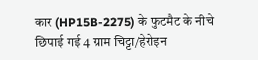कार (HP15B-2275) के फुटमैट के नीचे छिपाई गई 4 ग्राम चिट्टा/हेरोइन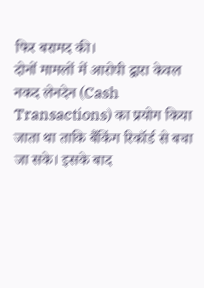फिर बरामद की।
दोनों मामलों में आरोपी द्वारा केवल नकद लेनदेन (Cash Transactions) का प्रयोग किया जाता था ताकि बैंकिंग रिकॉर्ड से बचा जा सके। इसके बाद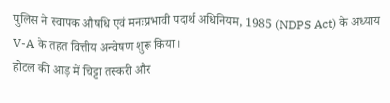पुलिस ने स्वापक औषधि एवं मनःप्रभावी पदार्थ अधिनियम, 1985 (NDPS Act) के अध्याय V-A के तहत वित्तीय अन्वेषण शुरू किया।
होटल की आड़ में चिट्टा तस्करी और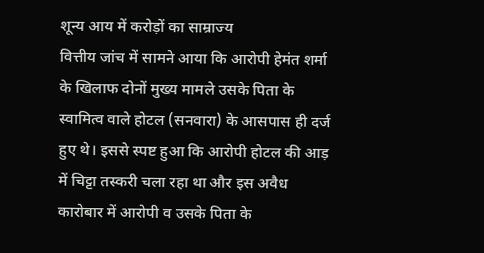शून्य आय में करोड़ों का साम्राज्य
वित्तीय जांच में सामने आया कि आरोपी हेमंत शर्मा के खिलाफ दोनों मुख्य मामले उसके पिता के स्वामित्व वाले होटल (सनवारा) के आसपास ही दर्ज हुए थे। इससे स्पष्ट हुआ कि आरोपी होटल की आड़ में चिट्टा तस्करी चला रहा था और इस अवैध कारोबार में आरोपी व उसके पिता के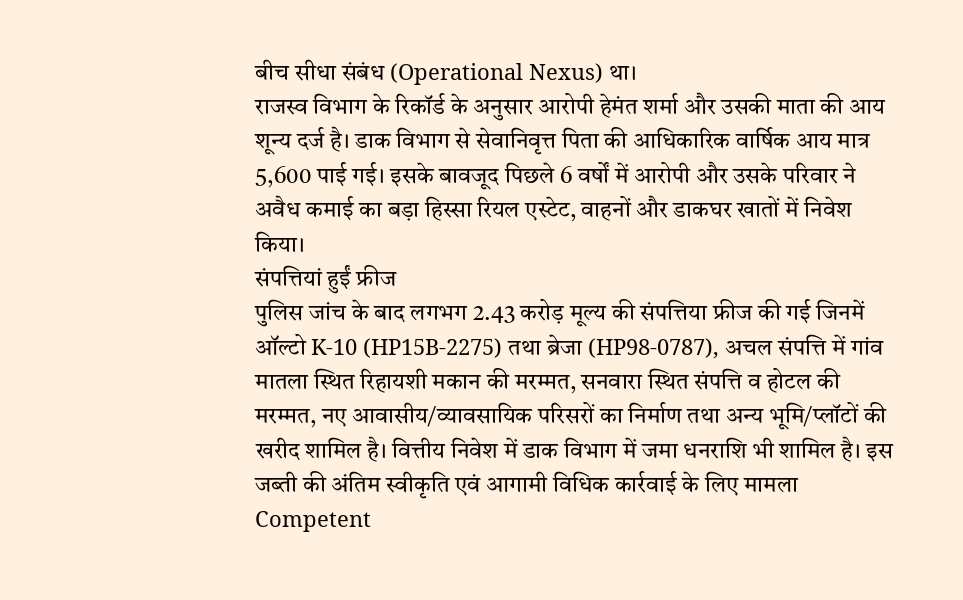बीच सीधा संबंध (Operational Nexus) था।
राजस्व विभाग के रिकॉर्ड के अनुसार आरोपी हेमंत शर्मा और उसकी माता की आय शून्य दर्ज है। डाक विभाग से सेवानिवृत्त पिता की आधिकारिक वार्षिक आय मात्र 5,600 पाई गई। इसके बावजूद पिछले 6 वर्षों में आरोपी और उसके परिवार ने अवैध कमाई का बड़ा हिस्सा रियल एस्टेट, वाहनों और डाकघर खातों में निवेश किया।
संपत्तियां हुईं फ्रीज
पुलिस जांच के बाद लगभग 2.43 करोड़ मूल्य की संपत्तिया फ्रीज की गई जिनमें ऑल्टो K-10 (HP15B-2275) तथा ब्रेजा (HP98-0787), अचल संपत्ति में गांव मातला स्थित रिहायशी मकान की मरम्मत, सनवारा स्थित संपत्ति व होटल की मरम्मत, नए आवासीय/व्यावसायिक परिसरों का निर्माण तथा अन्य भूमि/प्लॉटों की खरीद शामिल है। वित्तीय निवेश में डाक विभाग में जमा धनराशि भी शामिल है। इस जब्ती की अंतिम स्वीकृति एवं आगामी विधिक कार्रवाई के लिए मामला Competent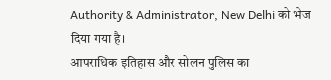Authority & Administrator, New Delhi को भेज दिया गया है।
आपराधिक इतिहास और सोलन पुलिस का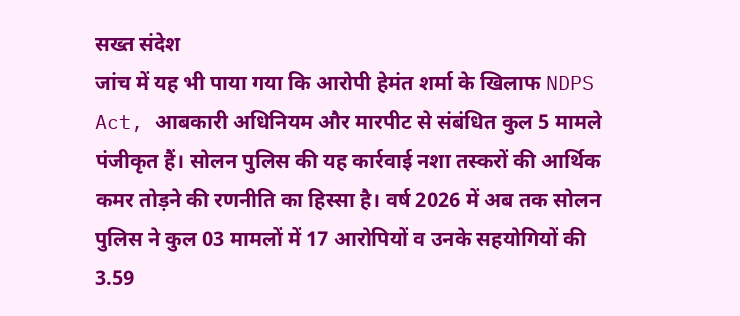सख्त संदेश
जांच में यह भी पाया गया कि आरोपी हेमंत शर्मा के खिलाफ NDPS Act, आबकारी अधिनियम और मारपीट से संबंधित कुल 5 मामले पंजीकृत हैं। सोलन पुलिस की यह कार्रवाई नशा तस्करों की आर्थिक कमर तोड़ने की रणनीति का हिस्सा है। वर्ष 2026 में अब तक सोलन पुलिस ने कुल 03 मामलों में 17 आरोपियों व उनके सहयोगियों की 3.59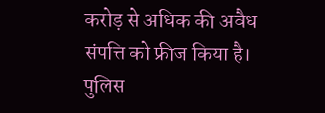करोड़ से अधिक की अवैध संपत्ति को फ्रीज किया है। पुलिस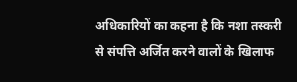अधिकारियों का कहना है कि नशा तस्करी से संपत्ति अर्जित करने वालों के खिलाफ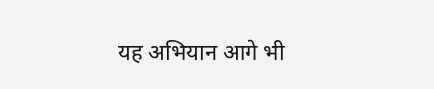यह अभियान आगे भी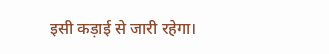इसी कड़ाई से जारी रहेगा।